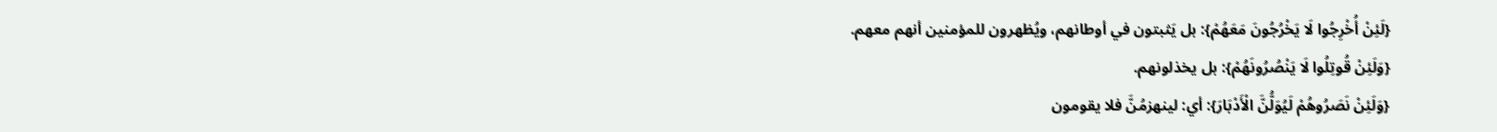{لَئِنْ أُخْرِجُوا لَا يَخْرُجُونَ مَعَهُمْ}: بل يَثبتون في أوطانهم، ويُظهرون للمؤمنين أنهم معهم.
{وَلَئِنْ قُوتِلُوا لَا يَنْصُرُونَهُمْ}: بل يخذلونهم.
{وَلَئِنْ نَصَرُوهُمْ لَيُوَلُّنَّ الْأَدْبَارَ}: أي: لينهزمُنَّ فلا يقومون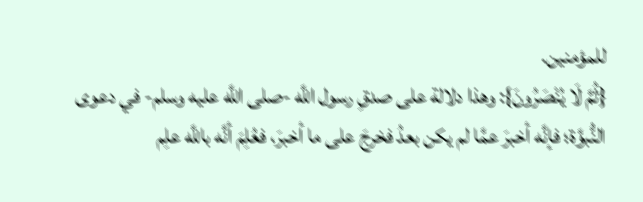للمؤمنين.
{ثُمَّ لَا يُنْصَرُونَ}: وهذا دلالة على صدقِ رسول اللَّه -صلى اللَّه عليه وسلم- في دعوى النُّبوَّة؛ فإنَّه أخبرَ عمَّا لم يكن بعدُ فخرجَ على ما أخبرَ، فعُلِمَ أنَّه باللَّه علِم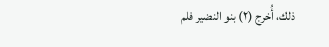ذلك، أُخرج (٢) بنو النضير فلم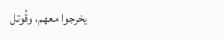يخرجوا معهم، وقُوتل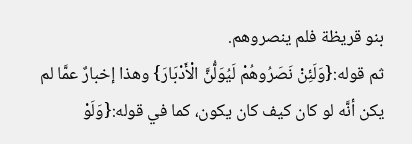بنو قريظة فلم ينصروهم.
ثم قوله:{وَلَئِنْ نَصَرُوهُمْ لَيُوَلُّنَّ الْأَدْبَارَ} وهذا إخبارٌ عمَّا لم يكن أنَّه لو كان كيف كان يكون، كما في قوله:{وَلَوْ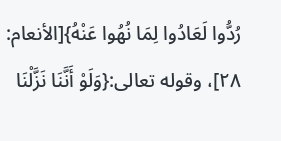رُدُّوا لَعَادُوا لِمَا نُهُوا عَنْهُ}[الأنعام: ٢٨]، وقوله تعالى:{وَلَوْ أَنَّنَا نَزَّلْنَا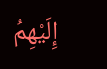إِلَيْهِمُ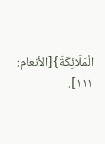الْمَلَائِكَةَ}[الأنعام: ١١١].